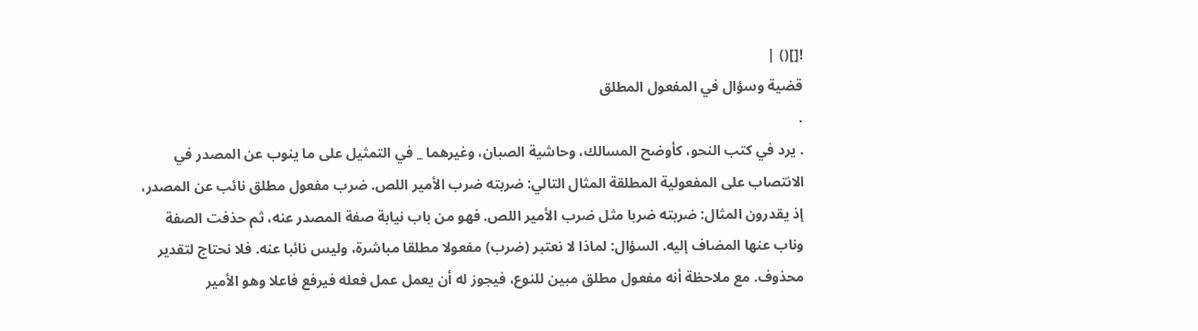![]() |
قضية وسؤال في المفعول المطلق
.
. يرد في كتب النحو، كأوضح المسالك، وحاشية الصبان، وغيرهما _ في التمثيل على ما ينوب عن المصدر في الانتصاب على المفعولية المطلقة المثال التالي: ضربته ضرب الأمير اللص. ضرب مفعول مطلق نائب عن المصدر، إذ يقدرون المثال: ضربته ضربا مثل ضرب الأمير اللص. فهو من باب نيابة صفة المصدر عنه، ثم حذفت الصفة وناب عنها المضاف إليه. السؤال: لماذا لا نعتبر (ضرب) مفعولا مطلقا مباشرة، وليس نائبا عنه. فلا نحتاج لتقدير محذوف. مع ملاحظة أنه مفعول مطلق مبين للنوع، فيجوز له أن يعمل عمل فعله فيرفع فاعلا وهو الأمير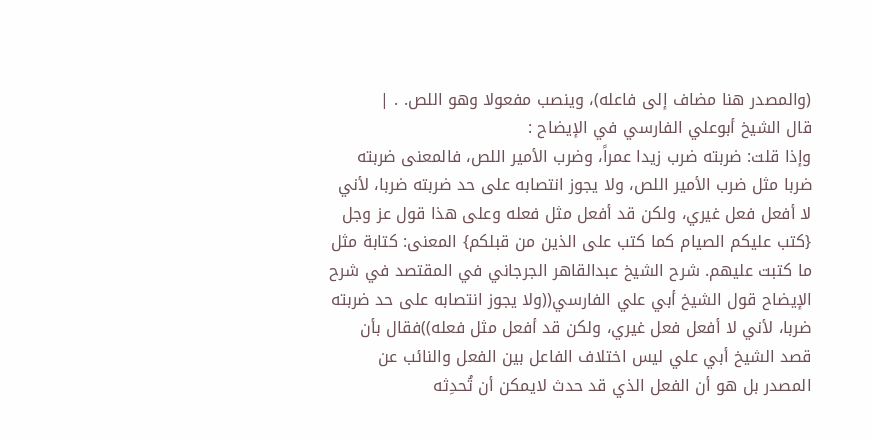(والمصدر هنا مضاف إلى فاعله)، وينصب مفعولا وهو اللص. . |
قال الشيخ أبوعلي الفارسي في الإيضاح :
وإذا قلت: ضربته ضرب زيدا عمراً، وضرب الأمير اللص، فالمعنى ضربته ضربا مثل ضرب الأمير اللص، ولا يجوز انتصابه على حد ضربته ضربا، لأني لا أفعل فعل غيري، ولكن قد أفعل مثل فعله وعلى هذا قول عز وجل {كتب عليكم الصيام كما كتب على الذين من قبلكم} المعنى: كتابة مثل ما كتبت عليهم. شرح الشيخ عبدالقاهر الجرجاني في المقتصد في شرح الإيضاح قول الشيخ أبي علي الفارسي((ولا يجوز انتصابه على حد ضربته ضربا، لأني لا أفعل فعل غيري، ولكن قد أفعل مثل فعله))فقال بأن قصد الشيخ أبي علي ليس اختلاف الفاعل بين الفعل والنائب عن المصدر بل هو أن الفعل الذي قد حدث لايمكن أن تُحدِثه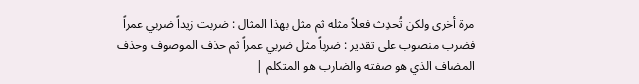مرة أخرى ولكن تُحدِث فعلاً مثله ثم مثل بهذا المثال : ضربت زيداً ضربي عمراً فضرب منصوب على تقدير : ضرباً مثل ضربي عمراً ثم حذف الموصوف وحذف المضاف الذي هو صفته والضارب هو المتكلم |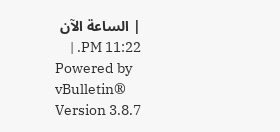| الساعة الآن 11:22 PM. |
Powered by vBulletin® Version 3.8.7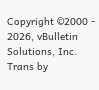Copyright ©2000 - 2026, vBulletin Solutions, Inc. Trans by